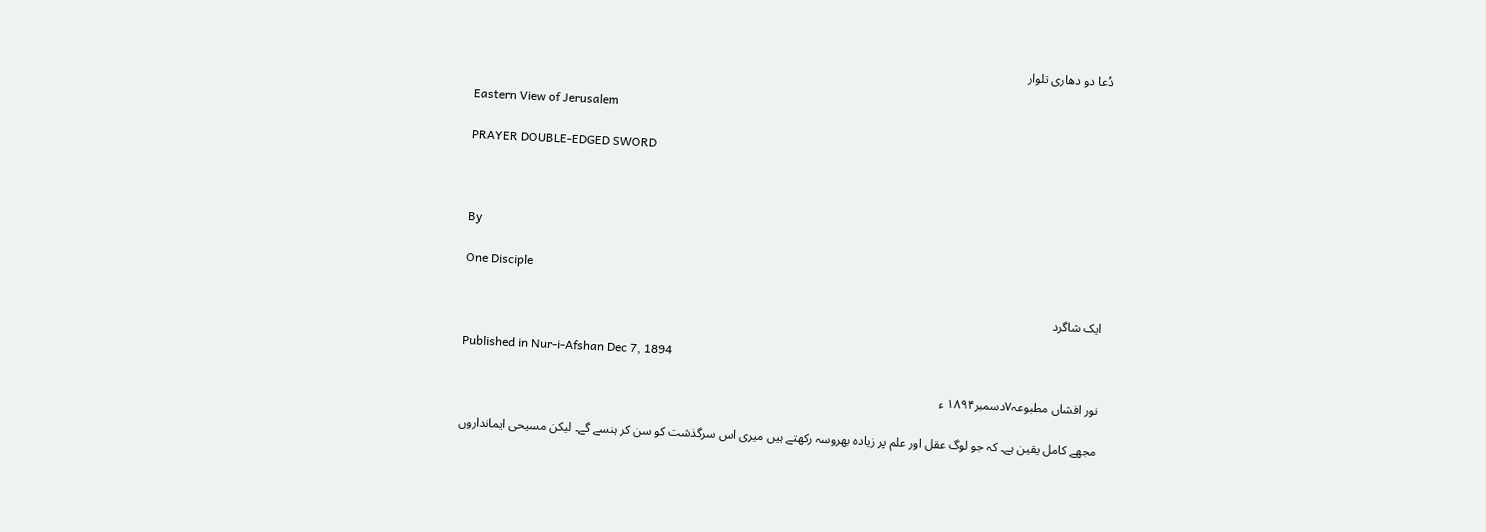دُعا دو دھاری تلوار

Eastern View of Jerusalem

PRAYER DOUBLE-EDGED SWORD



By

One Disciple

ایک شاگرد

Published in Nur-i-Afshan Dec 7, 1894

نور افشاں مطبوعہ۷دسمبر۱۸۹۴ ء

مجھے کامل یقین ہے۔ کہ جو لوگ عقل اور علم پر زیادہ بھروسہ رکھتے ہیں میری اس سرگذشت کو سن کر ہنسے گے۔ لیکن مسیحی ایمانداروں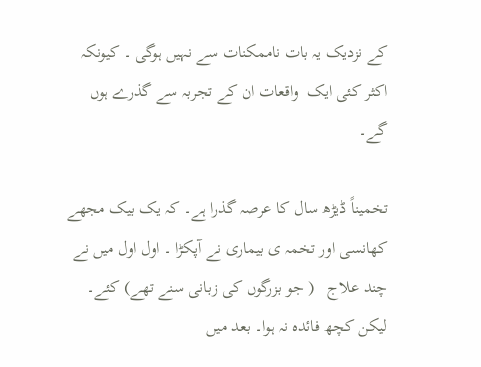کے نزدیک یہ بات ناممکنات سے نہیں ہوگی ۔ کیونکہ اکثر کئی ایک  واقعات ان کے تجربہ سے گذرے ہوں گے۔

تخمیناً ڈیڑھ سال کا عرصہ گذرا ہے۔ کہ یک بیک مجھے کھانسی اور تخمہ ی بیماری نے آپکڑا ۔ اول اول میں نے چند علاج   ( جو بزرگوں کی زبانی سنے تھے) کئے۔ لیکن کچھ فائدہ نہ ہوا۔ بعد میں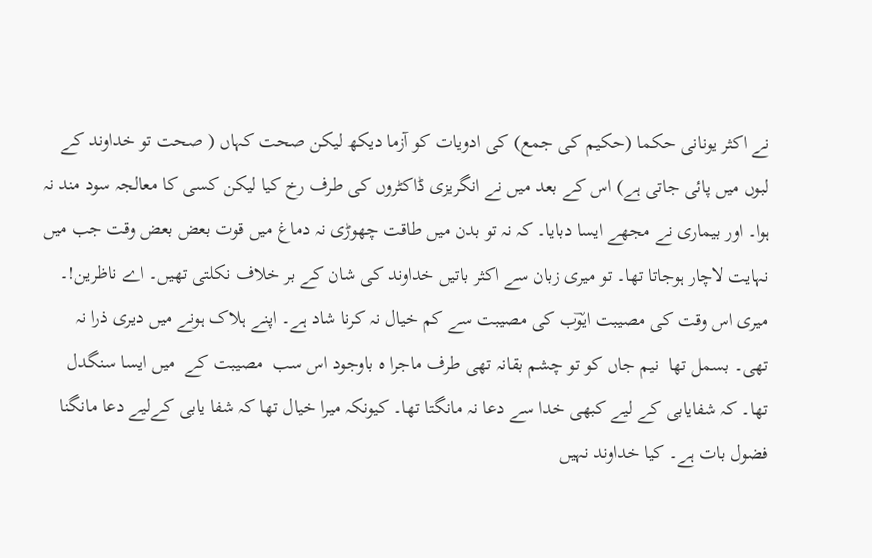نے اکثر یونانی حکما (حکیم کی جمع) کی ادویات کو آزما دیکھ لیکن صحت کہاں ( صحت تو خداوند کے لبوں میں پائی جاتی ہے) اس کے بعد میں نے انگریزی ڈاکٹروں کی طرف رخ کیا لیکن کسی کا معالجہ سود مند نہ ہوا۔ اور بیماری نے مجھے ایسا دبایا۔ کہ نہ تو بدن میں طاقت چھوڑی نہ دماغ میں قوت بعض بعض وقت جب میں نہایت لاچار ہوجاتا تھا۔ تو میری زبان سے اکثر باتیں خداوند کی شان کے بر خلاف نکلتی تھیں۔ اے ناظرین!۔ میری اس وقت کی مصیبت ایوؔب کی مصیبت سے کم خیال نہ کرنا شاد ہے۔ اپنے ہلاک ہونے میں دیری ذرا نہ تھی۔ بسمل تھا  نیم جاں کو تو چشم بقانہ تھی طرف ماجرا ہ باوجود اس سب  مصیبت کے  میں ایسا سنگدل تھا۔ کہ شفایابی کے لیے کبھی خدا سے دعا نہ مانگتا تھا۔ کیونکہ میرا خیال تھا کہ شفا یابی کےلیے دعا مانگنا فضول بات ہے۔ کیا خداوند نہیں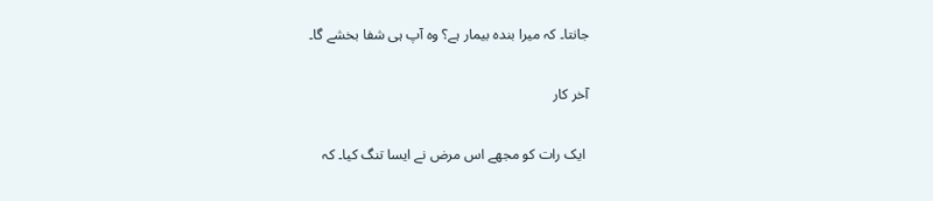جانتا۔ کہ میرا بندہ بیمار ہے؟ وہ آپ ہی شفا بخشے گا۔

آخر کار

 ایک رات کو مجھے اس مرض نے ایسا تنگ کیا۔ کہ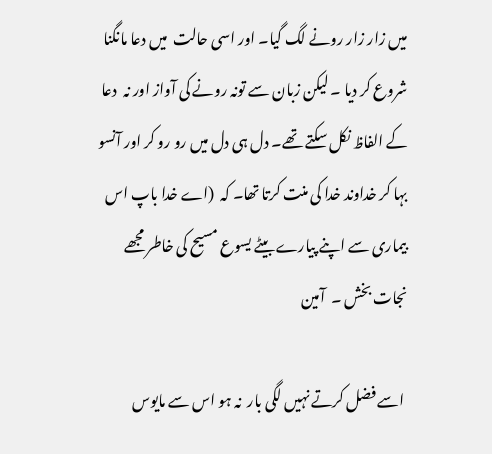میں زار زار رونے لگ گیا۔ اور اسی حالت  میں دعا مانگنا شروع کر دیا ۔ لیکن زبان سے تونہ رونے کی آواز اور نہ  دعا کے الفاظ نکل سکتے تھے۔ دل ہی دل میں رو رو کر اور آنسو بہا کر خداوند خدا کی منت کرتا تھا۔ کہ  (اے خدا باپ اس بیماری سے اپنے پیارے بیٹے یسوع مسیح کی خاطر مجھے نجات بخش ۔  آمین

 اسے فضل کرتے نہیں لگی بار  نہ ہو اس سے مایوس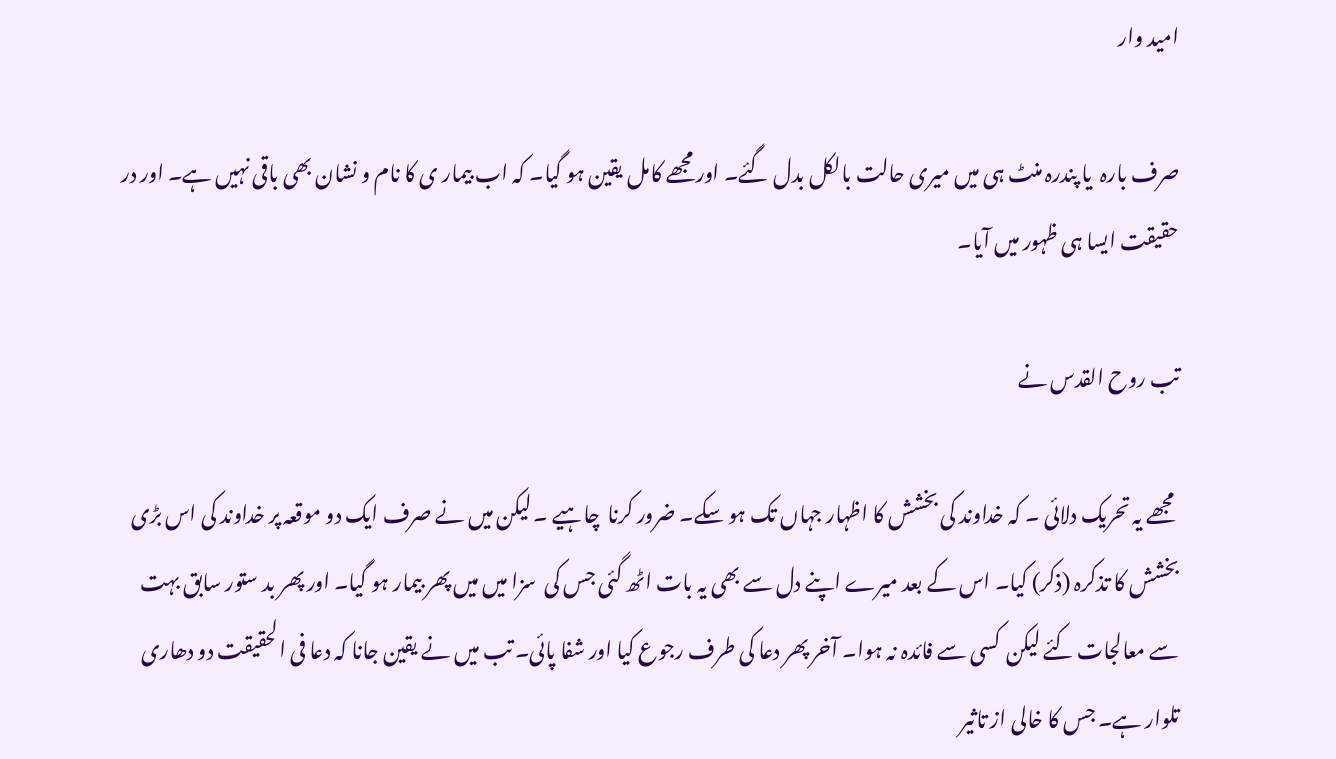امید وار

صرف بارہ  یا پندرہ منٹ ہی میں میری حالت بالکل بدل گئے۔ اور مجھے کامل یقین ہو گیا۔ کہ اب بیمار ی کا نام و نشان بھی باقی نہیں ہے۔ اور در حقیقت ایسا ہی ظہور میں آیا۔

تب روح القدس نے

 مجھے یہ تحریک دلائی ۔ کہ خداوند کی بخشش کا اظہار جہاں تک ہو سکے۔ ضرور کرنا  چاہیے ۔ لیکن میں نے صرف ایک دو موقعہ پر خداوند کی اس بڑی بخشش کا تذکرہ (ذکر) کیا۔ اس کے بعد میرے اپنے دل سے بھی یہ بات اٹھ گئی جس کی  سزا میں میں پھر بیمار ہو گیا۔ اور پھر بد ستور سابق بہت سے معالجات کئے لیکن  کسی سے فائدہ نہ ہوا۔ آخر پھر دعا کی طرف رجوع کیا اور شفا پائی۔ تب میں نے یقین جانا کہ دعا فی الحقیقت دو دھاری تلوار ہے۔ جس کا خالی از تاثیر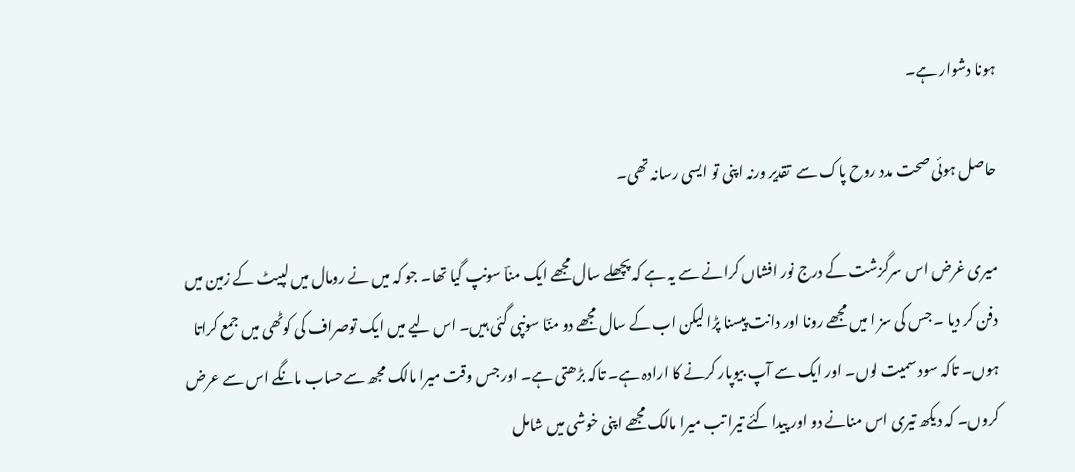ہونا دشوار ہے۔

حاصل ہوئی صحت مدد روح پاک سے  تقدیر ورنہ اپنی تو ایسی رسانہ تھی۔

میری غرض اس سرگزشت کے درج نور افشاں کرانے سے یہ ہے کہ پچھلے سال مجھے ایک مناؔ سونپ گیا تھا۔ جو کہ میں نے رومال میں لپیٹ کے زمین میں دفن کر دیا ۔ جس کی سز ا میں مجھے رونا اور دانت پیسنا پڑا لیکن اب کے سال مجھے دو منؔا سونپی گئی ہیں۔ اس لیے میں ایک توصراف کی کوٹھی میں جمع کراتا ہوں۔ تاکہ سود سمیت لوں۔ اور ایک سے آپ بیوپار کرنے کا ارادہ ہے۔ تاکہ بڑھتی ہے۔ اور جس وقت میرا مالک مجھ سےحساب مانگے اس سے عرض کروں۔ کہ دیکھ تیری اس منانے دو اور پیدا کئے تیرا تب میرا مالک مجھے اپنی خوشی میں شامل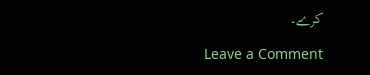کرے۔

Leave a Comment